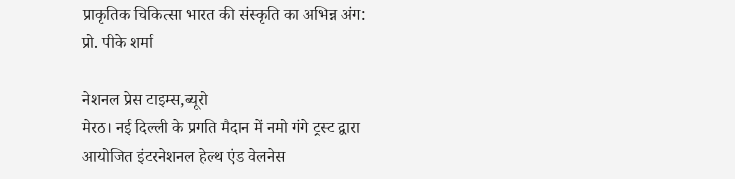प्राकृतिक चिकित्सा भारत की संस्कृति का अभिन्न अंग: प्रो. पीके शर्मा

नेशनल प्रेस टाइम्स,ब्यूरो
मेरठ। नई दिल्ली के प्रगति मैदान में नमो गंगे ट्रस्ट द्वारा आयोजित इंटरनेशनल हेल्थ एंड वेलनेस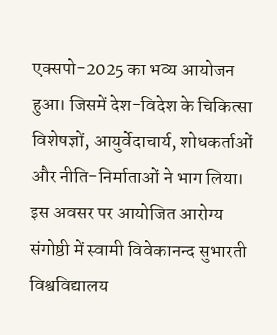एक्सपो-2025 का भव्य आयोजन हुआ। जिसमें देश-विदेश के चिकित्सा विशेषज्ञों, आयुर्वेदाचार्य, शोधकर्ताओं और नीति-निर्माताओं ने भाग लिया। इस अवसर पर आयोजित आरोग्य संगोष्ठी में स्वामी विवेकानन्द सुभारती विश्वविद्यालय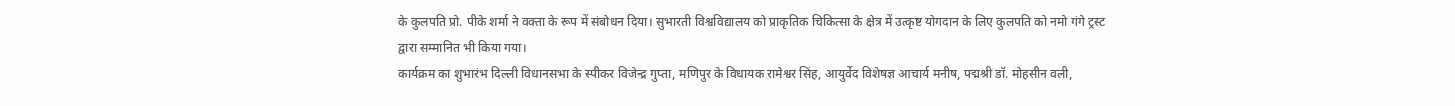के कुलपति प्रो. पीके शर्मा ने वक्ता के रूप में संबोधन दिया। सुभारती विश्वविद्यालय को प्राकृतिक चिकित्सा के क्षेत्र में उत्कृष्ट योगदान के लिए कुलपति को नमो गंगे ट्रस्ट द्वारा सम्मानित भी किया गया।
कार्यक्रम का शुभारंभ दिल्ली विधानसभा के स्पीकर विजेन्द्र गुप्ता, मणिपुर के विधायक रामेश्वर सिंह, आयुर्वेद विशेषज्ञ आचार्य मनीष, पद्मश्री डॉ. मोहसीन वली,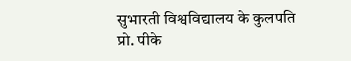सुभारती विश्वविद्यालय के कुलपति प्रो. पीके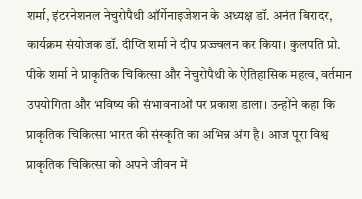शर्मा, इंटरनेशनल नेचुरोपैथी ऑर्गेनाइजेशन के अध्यक्ष डॉ. अनंत बिरादर, कार्यक्रम संयोजक डॉ. दीप्ति शर्मा ने दीप प्रज्ज्वलन कर किया। कुलपति प्रो. पीके शर्मा ने प्राकृतिक चिकित्सा और नेचुरोपैथी के ऐतिहासिक महत्व, वर्तमान उपयोगिता और भविष्य की संभावनाओं पर प्रकाश डाला। उन्होंने कहा कि प्राकृतिक चिकित्सा भारत की संस्कृति का अभिन्न अंग है। आज पूरा विश्व प्राकृतिक चिकित्सा को अपने जीवन में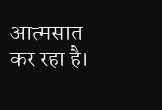आत्मसात कर रहा है।